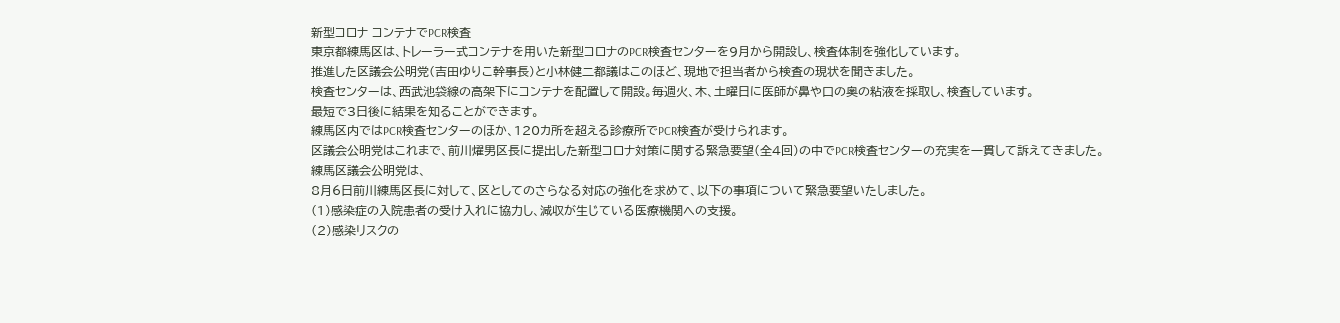新型コロナ コンテナでPCR検査
東京都練馬区は、トレーラー式コンテナを用いた新型コロナのPCR検査センターを9月から開設し、検査体制を強化しています。
推進した区議会公明党(吉田ゆりこ幹事長)と小林健二都議はこのほど、現地で担当者から検査の現状を聞きました。
検査センターは、西武池袋線の高架下にコンテナを配置して開設。毎週火、木、土曜日に医師が鼻や口の奥の粘液を採取し、検査しています。
最短で3日後に結果を知ることができます。
練馬区内ではPCR検査センターのほか、120カ所を超える診療所でPCR検査が受けられます。
区議会公明党はこれまで、前川燿男区長に提出した新型コロナ対策に関する緊急要望(全4回)の中でPCR検査センターの充実を一貫して訴えてきました。
練馬区議会公明党は、
8月6日前川練馬区長に対して、区としてのさらなる対応の強化を求めて、以下の事項について緊急要望いたしました。
(1)感染症の入院患者の受け入れに協力し、減収が生じている医療機関への支援。
(2)感染リスクの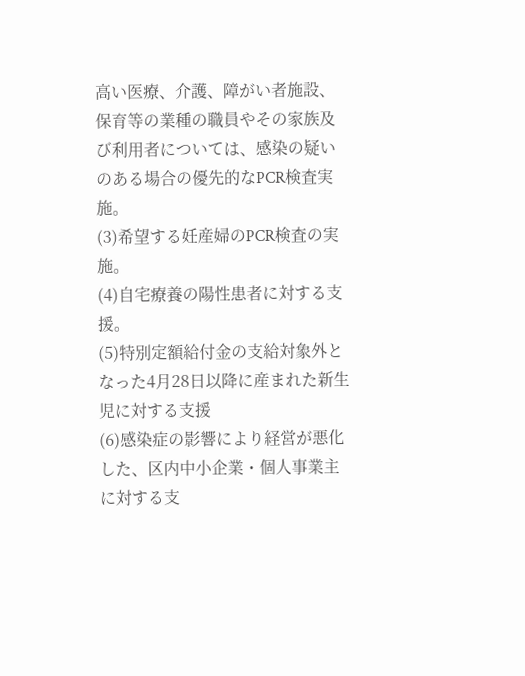高い医療、介護、障がい者施設、保育等の業種の職員やその家族及び利用者については、感染の疑いのある場合の優先的なPCR検査実施。
(3)希望する妊産婦のPCR検査の実施。
(4)自宅療養の陽性患者に対する支援。
(5)特別定額給付金の支給対象外となった4月28日以降に産まれた新生児に対する支援
(6)感染症の影響により経営が悪化した、区内中小企業・個人事業主に対する支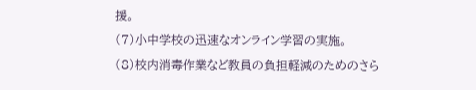援。
(7)小中学校の迅速なオンライン学習の実施。
(8)校内消毒作業など教員の負担軽減のためのさら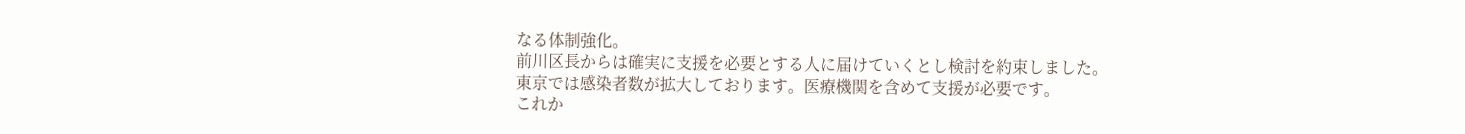なる体制強化。
前川区長からは確実に支援を必要とする人に届けていくとし検討を約束しました。
東京では感染者数が拡大しております。医療機関を含めて支援が必要です。
これか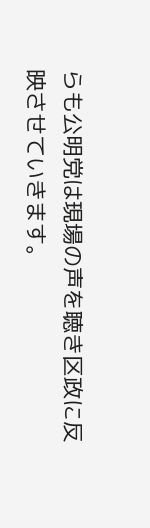らも公明党は現場の声を聴き区政に反映させていきます。